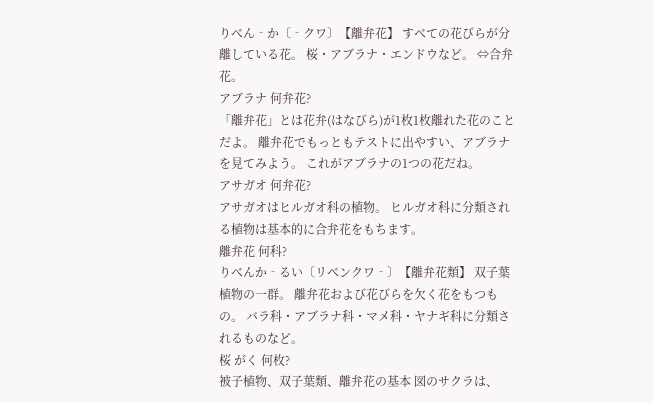りべん‐か〔‐クワ〕【離弁花】 すべての花びらが分離している花。 桜・アブラナ・エンドウなど。 ⇔合弁花。
アブラナ 何弁花?
「離弁花」とは花弁(はなびら)が1枚1枚離れた花のことだよ。 離弁花でもっともテストに出やすい、アブラナを見てみよう。 これがアブラナの1つの花だね。
アサガオ 何弁花?
アサガオはヒルガオ科の植物。 ヒルガオ科に分類される植物は基本的に合弁花をもちます。
離弁花 何科?
りべんか‐るい〔リベンクワ‐〕【離弁花類】 双子葉植物の一群。 離弁花および花びらを欠く花をもつもの。 バラ科・アブラナ科・マメ科・ヤナギ科に分類されるものなど。
桜 がく 何枚?
被子植物、双子葉類、離弁花の基本 図のサクラは、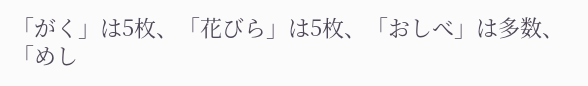「がく」は5枚、「花びら」は5枚、「おしべ」は多数、「めし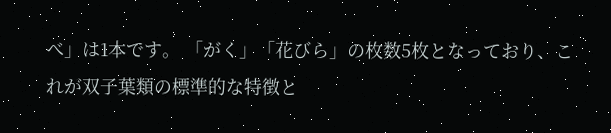べ」は1本です。 「がく」「花びら」の枚数5枚となっており、これが双子葉類の標準的な特徴と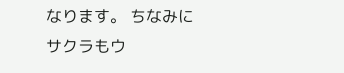なります。 ちなみにサクラもウ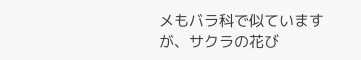メもバラ科で似ていますが、サクラの花び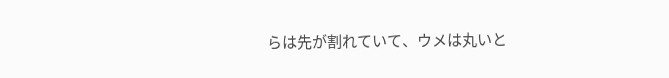らは先が割れていて、ウメは丸いと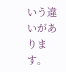いう違いがあります。